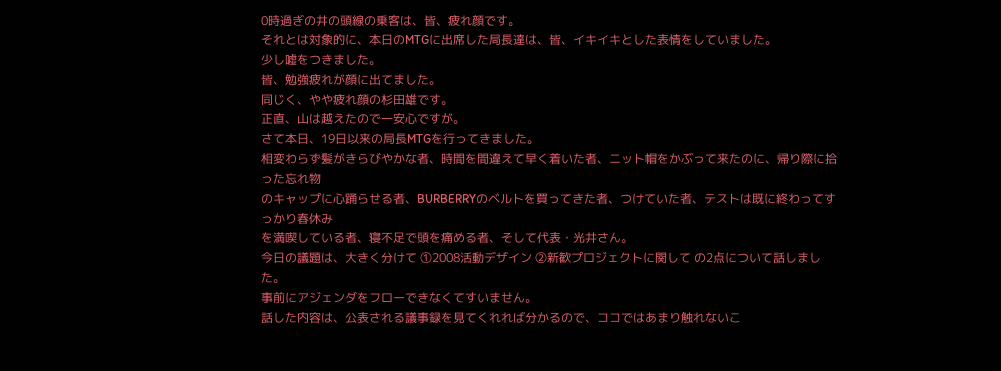0時過ぎの井の頭線の乗客は、皆、疲れ顔です。
それとは対象的に、本日のMTGに出席した局長達は、皆、イキイキとした表情をしていました。
少し嘘をつきました。
皆、勉強疲れが顔に出てました。
同じく、やや疲れ顔の杉田雄です。
正直、山は越えたので一安心ですが。
さて本日、19日以来の局長MTGを行ってきました。
相変わらず髪がきらびやかな者、時間を間違えて早く着いた者、ニット帽をかぶって来たのに、帰り際に拾った忘れ物
のキャップに心踊らせる者、BURBERRYのベルトを買ってきた者、つけていた者、テストは既に終わってすっかり春休み
を満喫している者、寝不足で頭を痛める者、そして代表・光井さん。
今日の議題は、大きく分けて ①2008活動デザイン ②新歓プロジェクトに関して の2点について話しました。
事前にアジェンダをフローできなくてすいません。
話した内容は、公表される議事録を見てくれれば分かるので、ココではあまり触れないこ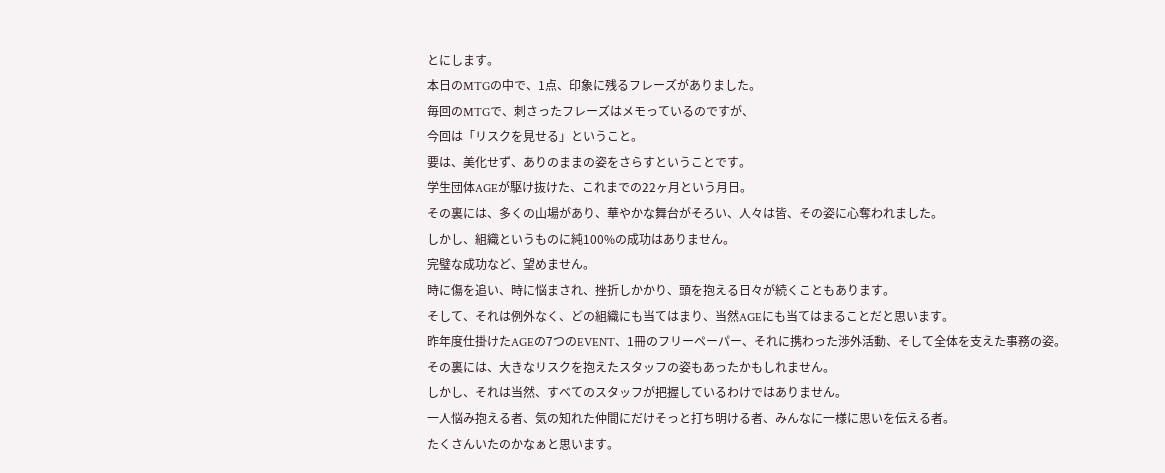とにします。
本日のMTGの中で、1点、印象に残るフレーズがありました。
毎回のMTGで、刺さったフレーズはメモっているのですが、
今回は「リスクを見せる」ということ。
要は、美化せず、ありのままの姿をさらすということです。
学生団体AGEが駆け抜けた、これまでの22ヶ月という月日。
その裏には、多くの山場があり、華やかな舞台がそろい、人々は皆、その姿に心奪われました。
しかし、組織というものに純100%の成功はありません。
完璧な成功など、望めません。
時に傷を追い、時に悩まされ、挫折しかかり、頭を抱える日々が続くこともあります。
そして、それは例外なく、どの組織にも当てはまり、当然AGEにも当てはまることだと思います。
昨年度仕掛けたAGEの7つのEVENT、1冊のフリーペーパー、それに携わった渉外活動、そして全体を支えた事務の姿。
その裏には、大きなリスクを抱えたスタッフの姿もあったかもしれません。
しかし、それは当然、すべてのスタッフが把握しているわけではありません。
一人悩み抱える者、気の知れた仲間にだけそっと打ち明ける者、みんなに一様に思いを伝える者。
たくさんいたのかなぁと思います。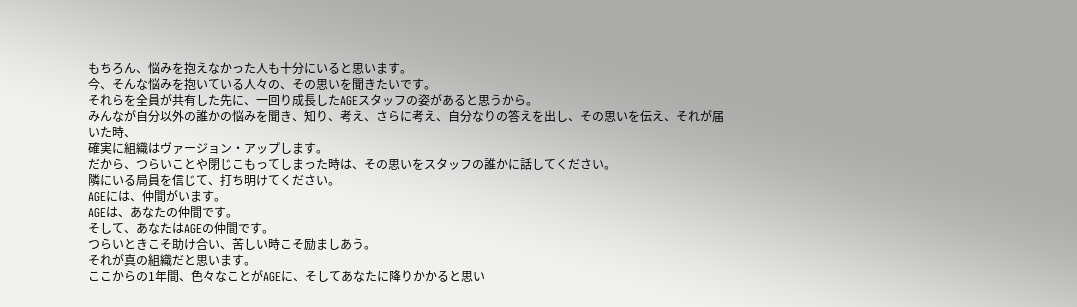もちろん、悩みを抱えなかった人も十分にいると思います。
今、そんな悩みを抱いている人々の、その思いを聞きたいです。
それらを全員が共有した先に、一回り成長したAGEスタッフの姿があると思うから。
みんなが自分以外の誰かの悩みを聞き、知り、考え、さらに考え、自分なりの答えを出し、その思いを伝え、それが届
いた時、
確実に組織はヴァージョン・アップします。
だから、つらいことや閉じこもってしまった時は、その思いをスタッフの誰かに話してください。
隣にいる局員を信じて、打ち明けてください。
AGEには、仲間がいます。
AGEは、あなたの仲間です。
そして、あなたはAGEの仲間です。
つらいときこそ助け合い、苦しい時こそ励ましあう。
それが真の組織だと思います。
ここからの1年間、色々なことがAGEに、そしてあなたに降りかかると思い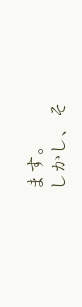ます。
しかし、そ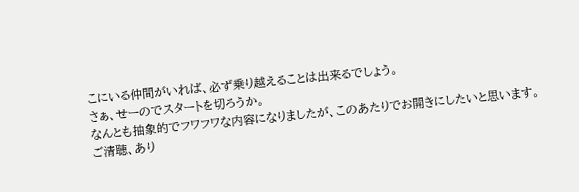こにいる仲間がいれば、必ず乗り越えることは出来るでしょう。
さぁ、せーのでスタートを切ろうか。
なんとも抽象的でフワフワな内容になりましたが、このあたりでお開きにしたいと思います。
ご清聴、あり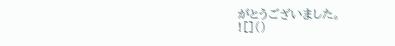がとうございました。
![]()